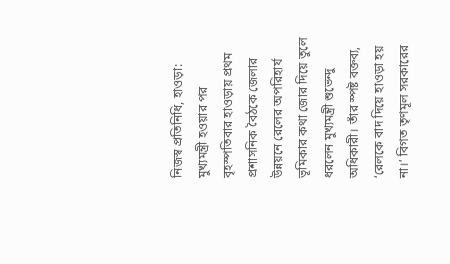নিজস্ব প্রতিনিধি, হাওড়া: মুখ্যমন্ত্রী হওয়ার পর বৃহস্পতিবার হাওড়ায় প্রথম প্রশাসনিক বৈঠকে জেলার উন্নয়নে রেলের অপরিহার্য ভূমিকার কথা জোর দিয়ে তুলে ধরলেন মুখ্যমন্ত্রী শুভেন্দু অধিকারী। তাঁর স্পষ্ট বক্তব্য, ‘রেলকে বাদ দিয়ে হাওড়া হয় না।’ বিগত তৃণমূল সরকারের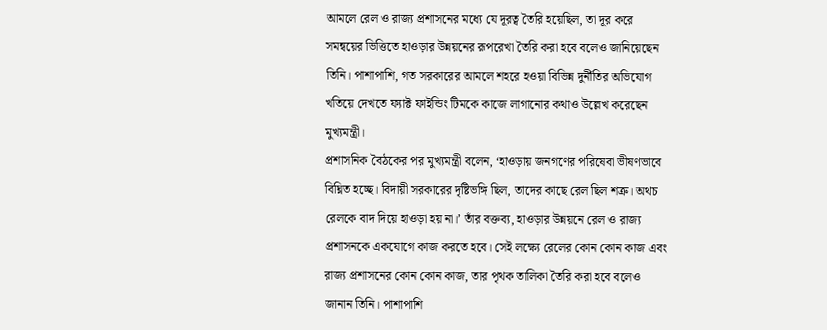আমলে রেল ও রাজ্য প্রশাসনের মধ্যে যে দূরত্ব তৈরি হয়েছিল, তা দূর করে সমন্বয়ের ভিত্তিতে হাওড়ার উন্নয়নের রূপরেখা তৈরি করা হবে বলেও জানিয়েছেন তিনি। পাশাপাশি, গত সরকারের আমলে শহরে হওয়া বিভিন্ন দুর্নীতির অভিযোগ খতিয়ে দেখতে ফ্যাক্ট ফাইন্ডিং টিমকে কাজে লাগানোর কথাও উল্লেখ করেছেন মুখ্যমন্ত্রী।
প্রশাসনিক বৈঠকের পর মুখ্যমন্ত্রী বলেন, ‘হাওড়ায় জনগণের পরিষেবা ভীষণভাবে বিঘ্নিত হচ্ছে। বিদায়ী সরকারের দৃষ্টিভঙ্গি ছিল, তাদের কাছে রেল ছিল শত্রু। অথচ রেলকে বাদ দিয়ে হাওড়া হয় না।’ তাঁর বক্তব্য, হাওড়ার উন্নয়নে রেল ও রাজ্য প্রশাসনকে একযোগে কাজ করতে হবে। সেই লক্ষ্যে রেলের কোন কোন কাজ এবং রাজ্য প্রশাসনের কোন কোন কাজ, তার পৃথক তালিকা তৈরি করা হবে বলেও জানান তিনি। পাশাপাশি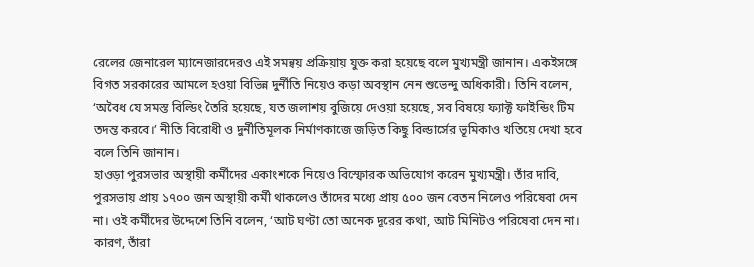রেলের জেনারেল ম্যানেজারদেরও এই সমন্বয় প্রক্রিয়ায় যুক্ত করা হয়েছে বলে মুখ্যমন্ত্রী জানান। একইসঙ্গে বিগত সরকারের আমলে হওয়া বিভিন্ন দুর্নীতি নিয়েও কড়া অবস্থান নেন শুভেন্দু অধিকারী। তিনি বলেন, ‘অবৈধ যে সমস্ত বিল্ডিং তৈরি হয়েছে, যত জলাশয় বুজিয়ে দেওয়া হয়েছে, সব বিষয়ে ফ্যাক্ট ফাইন্ডিং টিম তদন্ত করবে।’ নীতি বিরোধী ও দুর্নীতিমূলক নির্মাণকাজে জড়িত কিছু বিল্ডার্সের ভূমিকাও খতিয়ে দেখা হবে বলে তিনি জানান।
হাওড়া পুরসভার অস্থায়ী কর্মীদের একাংশকে নিয়েও বিস্ফোরক অভিযোগ করেন মুখ্যমন্ত্রী। তাঁর দাবি, পুরসভায় প্রায় ১৭০০ জন অস্থায়ী কর্মী থাকলেও তাঁদের মধ্যে প্রায় ৫০০ জন বেতন নিলেও পরিষেবা দেন না। ওই কর্মীদের উদ্দেশে তিনি বলেন, ‘আট ঘণ্টা তো অনেক দূরের কথা, আট মিনিটও পরিষেবা দেন না। কারণ, তাঁরা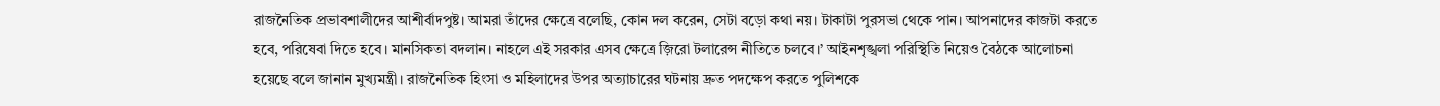রাজনৈতিক প্রভাবশালীদের আশীর্বাদপুষ্ট। আমরা তাঁদের ক্ষেত্রে বলেছি, কোন দল করেন, সেটা বড়ো কথা নয়। টাকাটা পুরসভা থেকে পান। আপনাদের কাজটা করতে হবে, পরিষেবা দিতে হবে। মানসিকতা বদলান। নাহলে এই সরকার এসব ক্ষেত্রে জ়িরো টলারেন্স নীতিতে চলবে।’ আইনশৃঙ্খলা পরিস্থিতি নিয়েও বৈঠকে আলোচনা হয়েছে বলে জানান মুখ্যমন্ত্রী। রাজনৈতিক হিংসা ও মহিলাদের উপর অত্যাচারের ঘটনায় দ্রুত পদক্ষেপ করতে পুলিশকে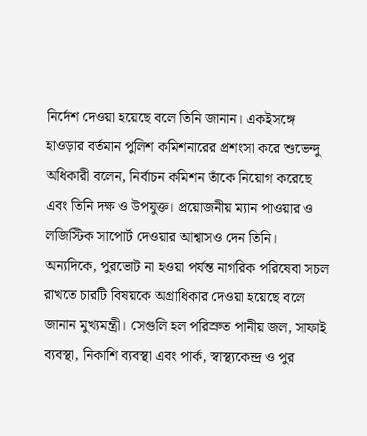নির্দেশ দেওয়া হয়েছে বলে তিনি জানান। একইসঙ্গে হাওড়ার বর্তমান পুলিশ কমিশনারের প্রশংসা করে শুভেন্দু অধিকারী বলেন, নির্বাচন কমিশন তাঁকে নিয়োগ করেছে এবং তিনি দক্ষ ও উপযুক্ত। প্রয়োজনীয় ম্যান পাওয়ার ও লজিস্টিক সাপোর্ট দেওয়ার আশ্বাসও দেন তিনি।
অন্যদিকে, পুরভোট না হওয়া পর্যন্ত নাগরিক পরিষেবা সচল রাখতে চারটি বিষয়কে অগ্রাধিকার দেওয়া হয়েছে বলে জানান মুখ্যমন্ত্রী। সেগুলি হল পরিস্রুত পানীয় জল, সাফাই ব্যবস্থা, নিকাশি ব্যবস্থা এবং পার্ক, স্বাস্থ্যকেন্দ্র ও পুর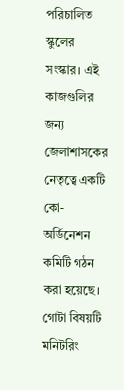পরিচালিত স্কুলের সংস্কার। এই কাজগুলির জন্য জেলাশাসকের নেতৃত্বে একটি কো-অর্ডিনেশন কমিটি গঠন করা হয়েছে। গোটা বিষয়টি মনিটরিং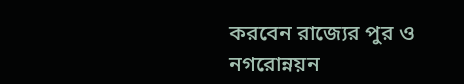করবেন রাজ্যের পুর ও নগরোন্নয়ন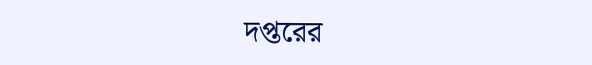দপ্তরের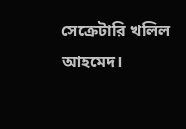সেক্রেটারি খলিল আহমেদ।